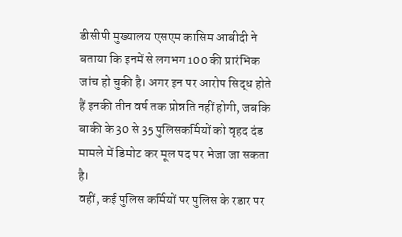डीसीपी मुख्यालय एसएम कासिम आबीदी ने बताया कि इनमें से लगभग 100 की प्रारंभिक जांच हो चुकी है। अगर इन पर आरोप सिद्ध होते हैं इनकी तीन वर्ष तक प्रोन्नति नहीं होगी, जबकि बाकी के 30 से 35 पुलिसकर्मियों को वृहद दंड मामले में डिमोट कर मूल पद पर भेजा जा सकता है।
वहीं, कई पुलिस कर्मियों पर पुलिस के रडार पर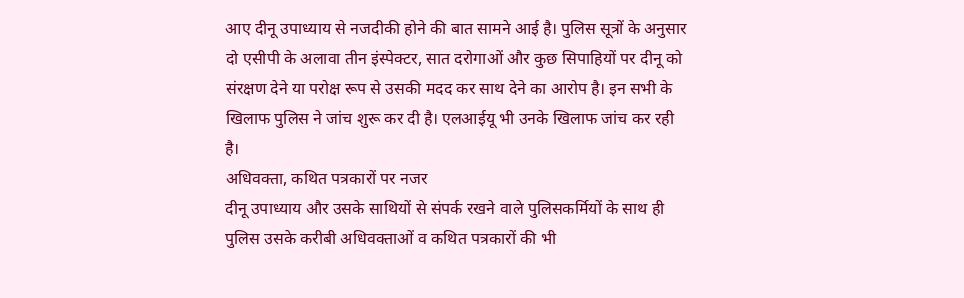आए दीनू उपाध्याय से नजदीकी होने की बात सामने आई है। पुलिस सूत्रों के अनुसार दो एसीपी के अलावा तीन इंस्पेक्टर, सात दरोगाओं और कुछ सिपाहियों पर दीनू को संरक्षण देने या परोक्ष रूप से उसकी मदद कर साथ देने का आरोप है। इन सभी के खिलाफ पुलिस ने जांच शुरू कर दी है। एलआईयू भी उनके खिलाफ जांच कर रही है।
अधिवक्ता, कथित पत्रकारों पर नजर
दीनू उपाध्याय और उसके साथियों से संपर्क रखने वाले पुलिसकर्मियों के साथ ही पुलिस उसके करीबी अधिवक्ताओं व कथित पत्रकारों की भी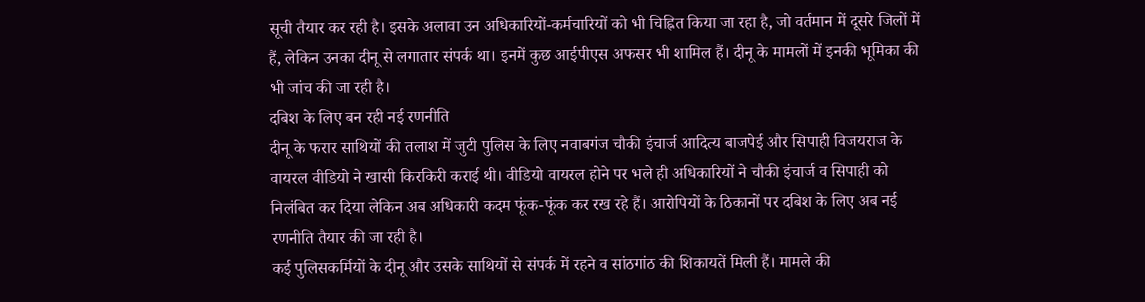सूची तैयार कर रही है। इसके अलावा उन अधिकारियों-कर्मचारियों को भी चिह्नित किया जा रहा है, जो वर्तमान में दूसरे जिलों में हैं, लेकिन उनका दीनू से लगातार संपर्क था। इनमें कुछ आईपीएस अफसर भी शामिल हैं। दीनू के मामलों में इनकी भूमिका की भी जांच की जा रही है।
दबिश के लिए बन रही नई रणनीति
दीनू के फरार साथियों की तलाश में जुटी पुलिस के लिए नवाबगंज चौकी इंचार्ज आदित्य बाजपेई और सिपाही विजयराज के वायरल वीडियो ने खासी किरकिरी कराई थी। वीडियो वायरल होने पर भले ही अधिकारियों ने चौकी इंचार्ज व सिपाही को निलंबित कर दिया लेकिन अब अधिकारी कदम फूंक-फूंक कर रख रहे हैं। आरोपियों के ठिकानों पर दबिश के लिए अब नई रणनीति तैयार की जा रही है।
कई पुलिसकर्मियों के दीनू और उसके साथियों से संपर्क में रहने व सांठगांठ की शिकायतें मिली हैं। मामले की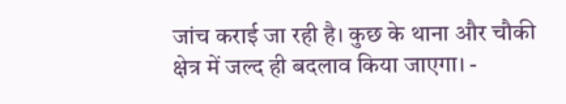जांच कराई जा रही है। कुछ के थाना और चौकी क्षेत्र में जल्द ही बदलाव किया जाएगा। -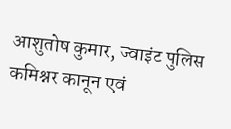आशुतोष कुमार, ज्वाइंट पुलिस कमिश्नर कानून एवं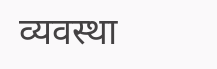व्यवस्था